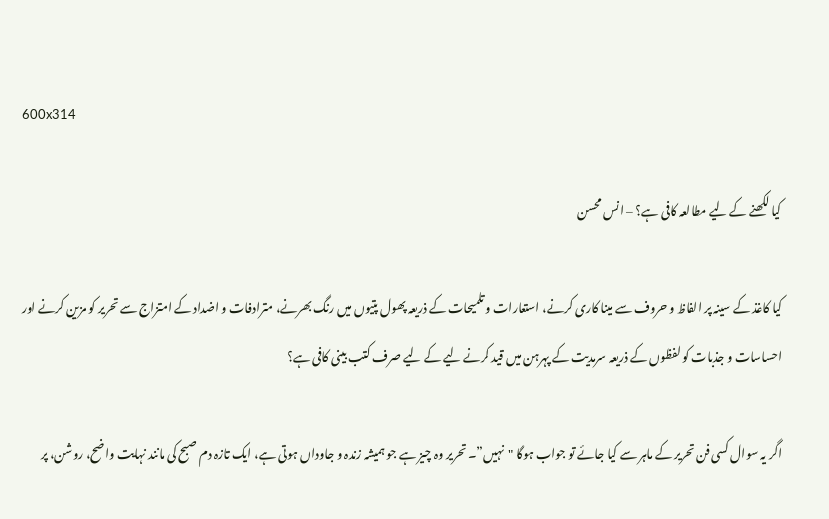600x314

کیا لکھنے کے لیے مطالعہ کافی ہے؟ – انس محسن

کیا کاغذ کے سینہ پر الفاظ و حروف سے مینا کاری کرنے، استعارات و تلمیحات کے ذریعہ پھول پتیوں میں رنگ بھرنے، مترادفات و اضداد کے امتزاج سے تحریر کو مزین کرنے اور احساسات و جذبات کو لفظوں کے ذریعہ سرمدیت کے پہرہن میں قید کرنے لیے کے لیے صرف کتب بینی کافی ہے؟

اگر یہ سوال کسی فن تحریر کے ماہر سے کیا جائے تو جواب ہوگا "نہیں”۔ تحریر وہ چیز ہے جو ہمیشہ زندہ و جاوداں ہوتی ہے، ایک تازہ دم صبح کی مانند نہایت واضح، روشن، پر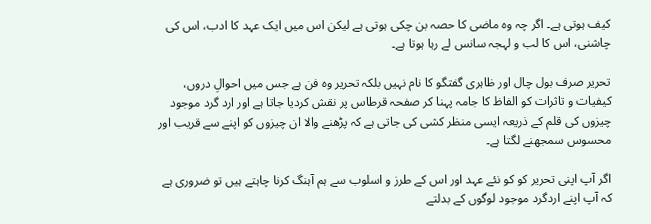کیف ہوتی ہے۔ اگر چہ وہ ماضی کا حصہ بن چکی ہوتی ہے لیکن اس میں ایک عہد کا ادب، اس کی چاشنی، اس کا لب و لہجہ سانس لے رہا ہوتا ہے۔

تحریر صرف بول چال اور ظاہری گفتگو کا نام نہیں بلکہ تحریر وہ فن ہے جس میں احوالِ دروں، کیفیات و تاثرات کو الفاظ کا جامہ پہنا کر صفحہ قرطاس پر نقش کردیا جاتا ہے اور ارد گرد موجود چیزوں کی قلم کے ذریعہ ایسی منظر کشی کی جاتی ہے کہ پڑھنے والا ان چیزوں کو اپنے سے قریب اور محسوس سمجھنے لگتا ہے۔

اگر آپ اپنی تحریر کو کو نئے عہد اور اس کے طرز و اسلوب سے ہم آہنگ کرنا چاہتے ہیں تو ضروری ہے کہ آپ اپنے اردگرد موجود لوگوں کے بدلتے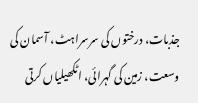جذبات، درختوں کی سرسراہٹ، آسمان کی وسعت، زمین کی گہرائی، اٹکھیلیاں کرتی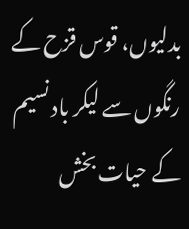بدلیوں، قوس قزح کے رنگوں سے لیکر باد نسیم کے حیات بخش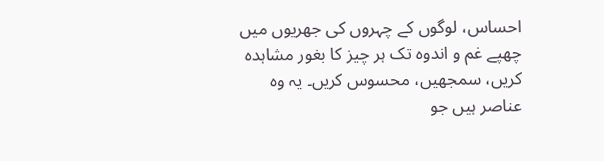احساس، لوگوں کے چہروں کی جھریوں میں چھپے غم و اندوہ تک ہر چیز کا بغور مشاہدہ کریں، سمجھیں، محسوس کریں۔ یہ وہ عناصر ہیں جو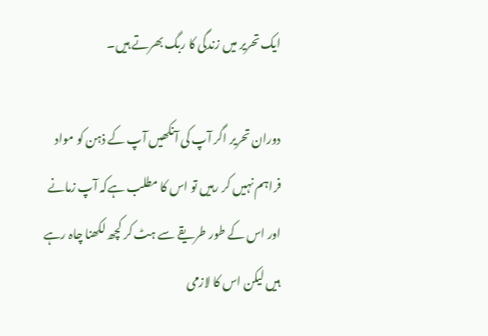ایک تحریر میں زندگی کا ربگ بھرتے ہیں۔

دوران تحریر اگر آپ کی آنکھیں آپ کے ذہن کو مواد فراہم نہیں کر رہیں تو اس کا مطلب ہےکہ آپ زمانے اور اس کے طور طریقے سے ہٹ کر کچھ لکھنا چاہ رہے ہیں لیکن اس کا لازمی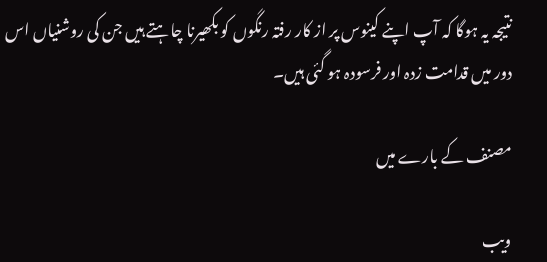نتیجہ یہ ہوگا کہ آپ اپنے کینوس پر از کار رفتہ رنگوں کو بکھیرنا چاہتے ہیں جن کی روشنیاں اس دور میں قدامت زدہ اور فرسودہ ہو گئی ہیں۔

مصنف کے بارے میں

ویب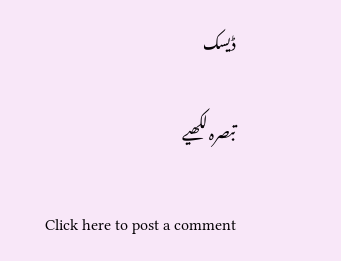ڈیسک

تبصرہ لکھیے

Click here to post a comment